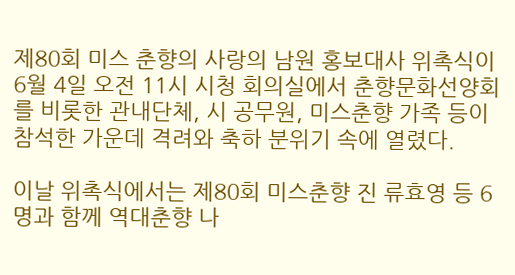제80회 미스 춘향의 사랑의 남원 홍보대사 위촉식이 6월 4일 오전 11시 시청 회의실에서 춘향문화선양회를 비롯한 관내단체, 시 공무원, 미스춘향 가족 등이 참석한 가운데 격려와 축하 분위기 속에 열렸다.

이날 위촉식에서는 제80회 미스춘향 진 류효영 등 6명과 함께 역대춘향 나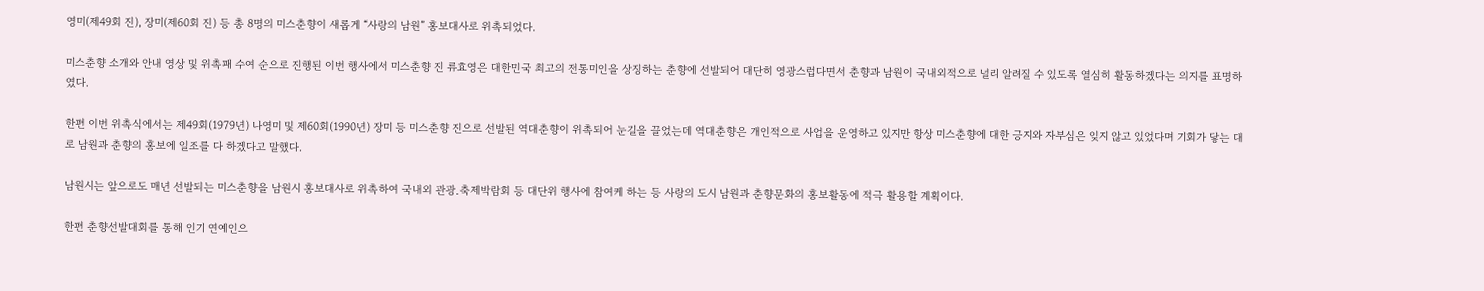영미(제49회 진), 장미(제60회 진) 등 총 8명의 미스춘향이 새롭게 “사랑의 남원” 홍보대사로 위촉되었다.

미스춘향 소개와 안내 영상 및 위촉패 수여 순으로 진행된 이번 행사에서 미스춘향 진 류효영은 대한민국 최고의 전통미인을 상징하는 춘향에 선발되어 대단히 영광스럽다면서 춘향과 남원이 국내외적으로 널리 알려질 수 있도록 열심히 활동하겠다는 의지를 표명하였다.

한편 이번 위촉식에서는 제49회(1979년) 나영미 및 제60회(1990년) 장미 등 미스춘향 진으로 선발된 역대춘향이 위촉되어 눈길을 끌었는데 역대춘향은 개인적으로 사업을 운영하고 있지만 항상 미스춘향에 대한 긍지와 자부심은 잊지 않고 있었다며 기회가 닿는 대로 남원과 춘향의 홍보에 일조를 다 하겠다고 말했다.

남원시는 앞으로도 매년 선발되는 미스춘향을 남원시 홍보대사로 위촉하여 국내외 관광․축제박람회 등 대단위 행사에 참여케 하는 등 사랑의 도시 남원과 춘향문화의 홍보활동에 적극 활용할 계획이다.

한편 춘향선발대회를 통해 인기 연예인으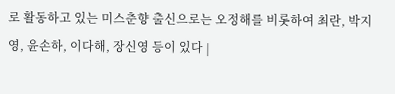로 활동하고 있는 미스춘향 출신으로는 오정해를 비롯하여 최란, 박지영, 윤손하, 이다해, 장신영 등이 있다 |